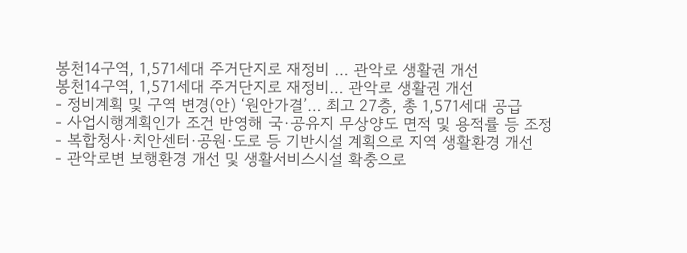봉천14구역, 1,571세대 주거단지로 재정비 … 관악로 생활권 개선
봉천14구역, 1,571세대 주거단지로 재정비… 관악로 생활권 개선
- 정비계획 및 구역 변경(안) ‘원안가결’… 최고 27층, 총 1,571세대 공급
- 사업시행계획인가 조건 반영해 국·공유지 무상양도 면적 및 용적률 등 조정
- 복합청사·치안센터·공원·도로 등 기반시설 계획으로 지역 생활환경 개선
- 관악로변 보행환경 개선 및 생활서비스시설 확충으로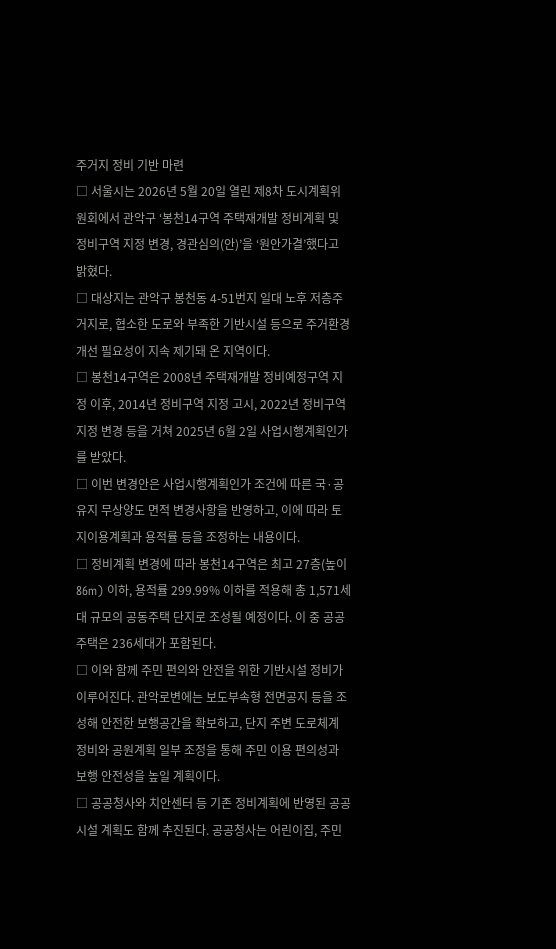주거지 정비 기반 마련
□ 서울시는 2026년 5월 20일 열린 제8차 도시계획위원회에서 관악구 ‘봉천14구역 주택재개발 정비계획 및 정비구역 지정 변경, 경관심의(안)’을 ‘원안가결’했다고 밝혔다.
□ 대상지는 관악구 봉천동 4-51번지 일대 노후 저층주거지로, 협소한 도로와 부족한 기반시설 등으로 주거환경 개선 필요성이 지속 제기돼 온 지역이다.
□ 봉천14구역은 2008년 주택재개발 정비예정구역 지정 이후, 2014년 정비구역 지정 고시, 2022년 정비구역 지정 변경 등을 거쳐 2025년 6월 2일 사업시행계획인가를 받았다.
□ 이번 변경안은 사업시행계획인가 조건에 따른 국·공유지 무상양도 면적 변경사항을 반영하고, 이에 따라 토지이용계획과 용적률 등을 조정하는 내용이다.
□ 정비계획 변경에 따라 봉천14구역은 최고 27층(높이 86m) 이하, 용적률 299.99% 이하를 적용해 총 1,571세대 규모의 공동주택 단지로 조성될 예정이다. 이 중 공공주택은 236세대가 포함된다.
□ 이와 함께 주민 편의와 안전을 위한 기반시설 정비가 이루어진다. 관악로변에는 보도부속형 전면공지 등을 조성해 안전한 보행공간을 확보하고, 단지 주변 도로체계 정비와 공원계획 일부 조정을 통해 주민 이용 편의성과 보행 안전성을 높일 계획이다.
□ 공공청사와 치안센터 등 기존 정비계획에 반영된 공공시설 계획도 함께 추진된다. 공공청사는 어린이집, 주민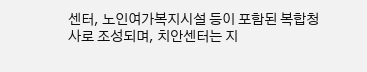센터, 노인여가복지시설 등이 포함된 복합청사로 조성되며, 치안센터는 지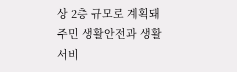상 2층 규모로 계획돼 주민 생활안전과 생활서비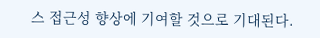스 접근성 향상에 기여할 것으로 기대된다.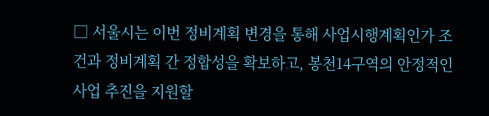□ 서울시는 이번 정비계획 변경을 통해 사업시행계획인가 조건과 정비계획 간 정합성을 확보하고, 봉천14구역의 안정적인 사업 추진을 지원할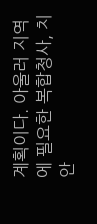계획이다. 아울러 지역에 필요한 복합청사, 치안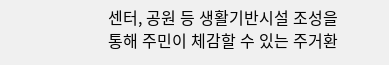센터, 공원 등 생활기반시설 조성을 통해 주민이 체감할 수 있는 주거환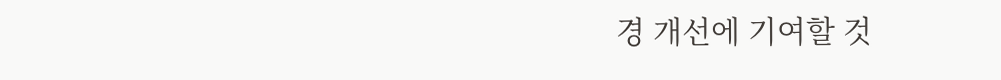경 개선에 기여할 것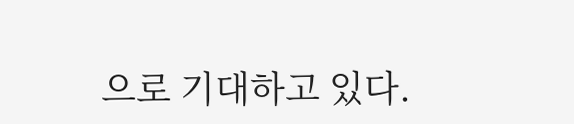으로 기대하고 있다.